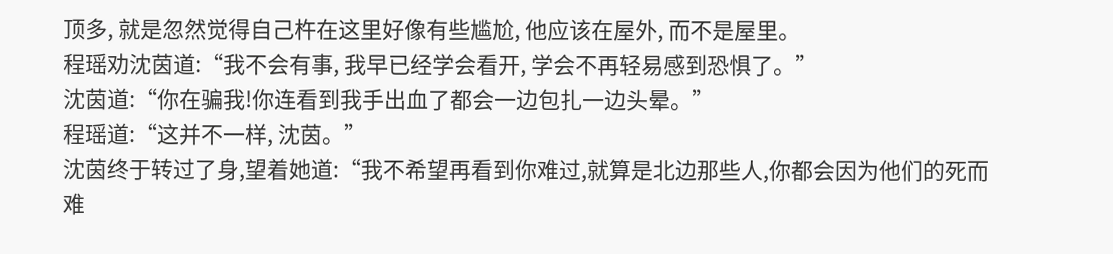顶多, 就是忽然觉得自己杵在这里好像有些尴尬, 他应该在屋外, 而不是屋里。
程瑶劝沈茵道:“我不会有事, 我早已经学会看开, 学会不再轻易感到恐惧了。”
沈茵道:“你在骗我!你连看到我手出血了都会一边包扎一边头晕。”
程瑶道:“这并不一样, 沈茵。”
沈茵终于转过了身,望着她道:“我不希望再看到你难过,就算是北边那些人,你都会因为他们的死而难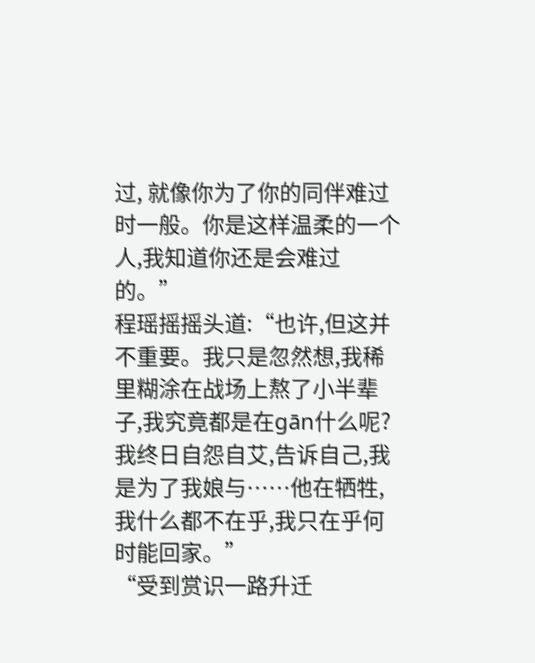过, 就像你为了你的同伴难过时一般。你是这样温柔的一个人,我知道你还是会难过的。”
程瑶摇摇头道:“也许,但这并不重要。我只是忽然想,我稀里糊涂在战场上熬了小半辈子,我究竟都是在gān什么呢?我终日自怨自艾,告诉自己,我是为了我娘与……他在牺牲,我什么都不在乎,我只在乎何时能回家。”
“受到赏识一路升迁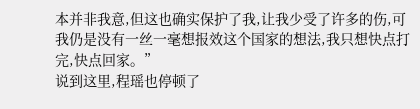本并非我意,但这也确实保护了我,让我少受了许多的伤,可我仍是没有一丝一毫想报效这个国家的想法,我只想快点打完,快点回家。”
说到这里,程瑶也停顿了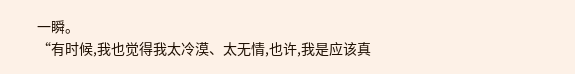一瞬。
“有时候,我也觉得我太冷漠、太无情,也许,我是应该真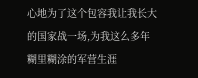心地为了这个包容我让我长大的国家战一场,为我这么多年糊里糊涂的军营生涯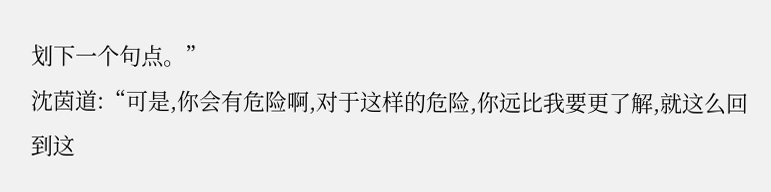划下一个句点。”
沈茵道:“可是,你会有危险啊,对于这样的危险,你远比我要更了解,就这么回到这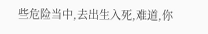些危险当中,去出生入死,难道,你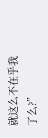就这么不在乎我了么?”